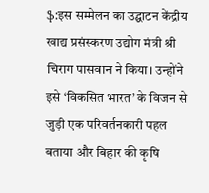ֆ:इस सम्मेलन का उद्घाटन केंद्रीय खाद्य प्रसंस्करण उद्योग मंत्री श्री चिराग पासवान ने किया। उन्होंने इसे ‘विकसित भारत’ के विजन से जुड़ी एक परिवर्तनकारी पहल बताया और बिहार की कृषि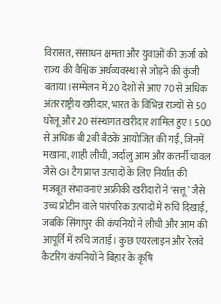विरासत, संसाधन क्षमता और युवाओं की ऊर्जा को राज्य की वैश्विक अर्थव्यवस्था से जोड़ने की कुंजी बताया।सम्मेलन में 20 देशों से आए 70 से अधिक अंतरराष्ट्रीय खरीदार, भारत के विभिन्न राज्यों से 50 घरेलू और 20 संस्थागत खरीदार शामिल हुए। 500 से अधिक बी2बी बैठकें आयोजित की गईं, जिनमें मखाना, शाही लीची, जर्दालु आम और कतर्नी चावल जैसे GI टैग प्राप्त उत्पादों के लिए निर्यात की मजबूत संभावनाएं अफ्रीकी खरीदारों ने ‘सत्तू’ जैसे उच्च प्रोटीन वाले पारंपरिक उत्पादों में रुचि दिखाई, जबकि सिंगापुर की कंपनियों ने लीची और आम की आपूर्ति में रुचि जताई। कुछ एयरलाइन और रेलवे कैटरिंग कंपनियों ने बिहार के कृषि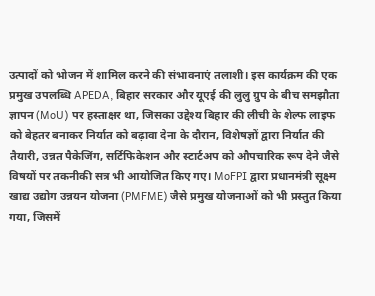उत्पादों को भोजन में शामिल करने की संभावनाएं तलाशी। इस कार्यक्रम की एक प्रमुख उपलब्धि APEDA, बिहार सरकार और यूएई की लुलु ग्रुप के बीच समझौता ज्ञापन (MoU) पर हस्ताक्षर था, जिसका उद्देश्य बिहार की लीची के शेल्फ लाइफ को बेहतर बनाकर निर्यात को बढ़ावा देना के दौरान, विशेषज्ञों द्वारा निर्यात की तैयारी, उन्नत पैकेजिंग, सर्टिफिकेशन और स्टार्टअप को औपचारिक रूप देने जैसे विषयों पर तकनीकी सत्र भी आयोजित किए गए। MoFPI द्वारा प्रधानमंत्री सूक्ष्म खाद्य उद्योग उन्नयन योजना (PMFME) जैसे प्रमुख योजनाओं को भी प्रस्तुत किया गया, जिसमें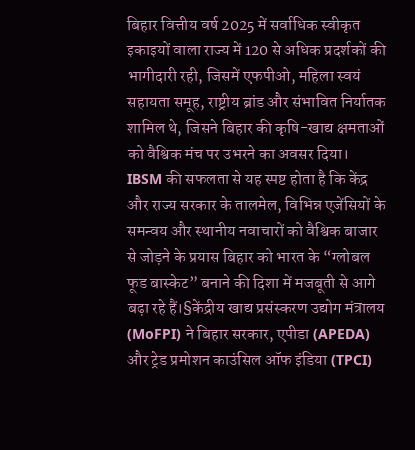बिहार वित्तीय वर्ष 2025 में सर्वाधिक स्वीकृत इकाइयों वाला राज्य में 120 से अधिक प्रदर्शकों की भागीदारी रही, जिसमें एफपीओ, महिला स्वयं सहायता समूह, राष्ट्रीय ब्रांड और संभावित निर्यातक शामिल थे, जिसने बिहार की कृषि-खाद्य क्षमताओं को वैश्विक मंच पर उभरने का अवसर दिया। IBSM की सफलता से यह स्पष्ट होता है कि केंद्र और राज्य सरकार के तालमेल, विभिन्न एजेंसियों के समन्वय और स्थानीय नवाचारों को वैश्विक बाजार से जोड़ने के प्रयास बिहार को भारत के “ग्लोबल फूड बास्केट” बनाने की दिशा में मजबूती से आगे बढ़ा रहे हैं।§केंद्रीय खाद्य प्रसंस्करण उद्योग मंत्रालय (MoFPI) ने बिहार सरकार, एपीडा (APEDA) और ट्रेड प्रमोशन काउंसिल ऑफ इंडिया (TPCI)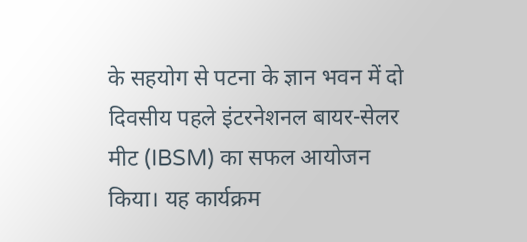के सहयोग से पटना के ज्ञान भवन में दो दिवसीय पहले इंटरनेशनल बायर-सेलर मीट (IBSM) का सफल आयोजन किया। यह कार्यक्रम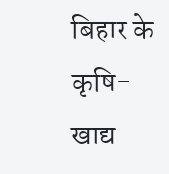बिहार के कृषि-खाद्य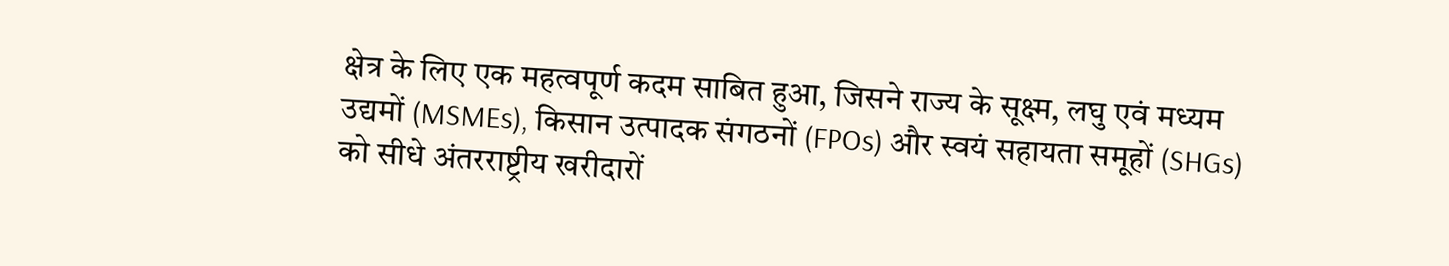क्षेत्र के लिए एक महत्वपूर्ण कदम साबित हुआ, जिसने राज्य के सूक्ष्म, लघु एवं मध्यम उद्यमों (MSMEs), किसान उत्पादक संगठनों (FPOs) और स्वयं सहायता समूहों (SHGs) को सीधे अंतरराष्ट्रीय खरीदारों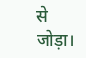से जोड़ा।